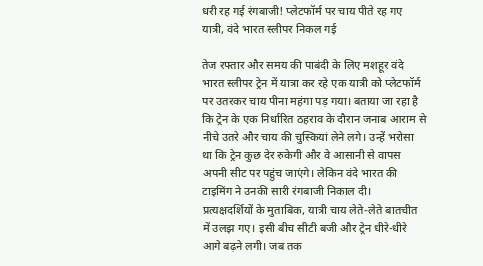धरी रह गई रंगबाजी! प्लेटफॉर्म पर चाय पीते रह गए यात्री, वंदे भारत स्लीपर निकल गई

तेज रफ्तार और समय की पाबंदी के लिए मशहूर वंदे भारत स्लीपर ट्रेन में यात्रा कर रहे एक यात्री को प्लेटफॉर्म पर उतरकर चाय पीना महंगा पड़ गया। बताया जा रहा है कि ट्रेन के एक निर्धारित ठहराव के दौरान जनाब आराम से नीचे उतरे और चाय की चुस्कियां लेने लगे। उन्हें भरोसा था कि ट्रेन कुछ देर रुकेगी और वे आसानी से वापस अपनी सीट पर पहुंच जाएंगे। लेकिन वंदे भारत की टाइमिंग ने उनकी सारी रंगबाजी निकाल दी।
प्रत्यक्षदर्शियों के मुताबिक, यात्री चाय लेते-लेते बातचीत में उलझ गए। इसी बीच सीटी बजी और ट्रेन धीरे-धीरे आगे बढ़ने लगी। जब तक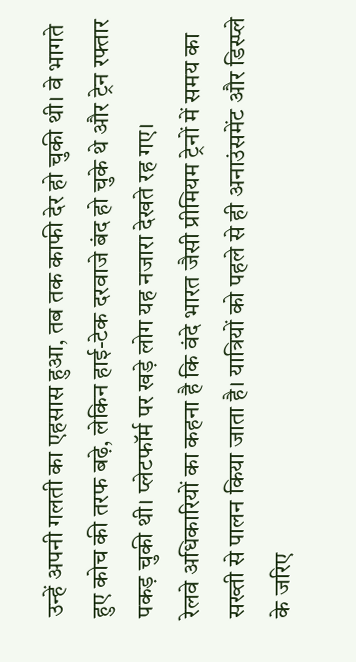उन्हें अपनी गलती का एहसास हुआ, तब तक काफी देर हो चुकी थी। वे भागते हुए कोच की तरफ बढ़े, लेकिन हाई-टेक दरवाजे बंद हो चुके थे और ट्रेन रफ्तार पकड़ चुकी थी। प्लेटफॉर्म पर खड़े लोग यह नजारा देखते रह गए।
रेलवे अधिकारियों का कहना है कि वंदे भारत जैसी प्रीमियम ट्रेनों में समय का सख्ती से पालन किया जाता है। यात्रियों को पहले से ही अनाउंसमेंट और डिस्प्ले के जरिए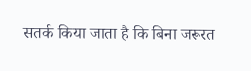सतर्क किया जाता है कि बिना जरूरत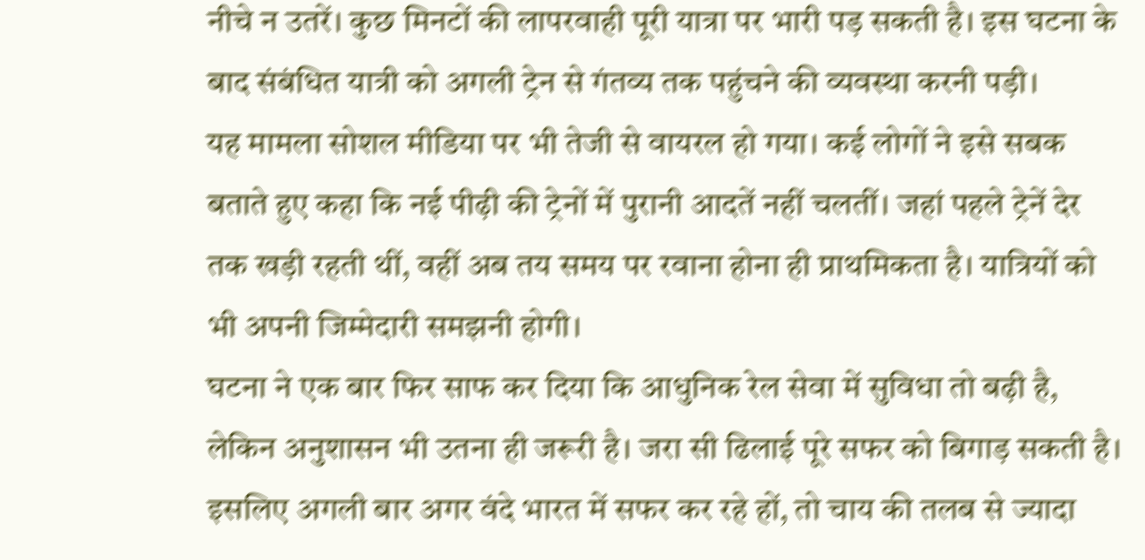नीचे न उतरें। कुछ मिनटों की लापरवाही पूरी यात्रा पर भारी पड़ सकती है। इस घटना के बाद संबंधित यात्री को अगली ट्रेन से गंतव्य तक पहुंचने की व्यवस्था करनी पड़ी।
यह मामला सोशल मीडिया पर भी तेजी से वायरल हो गया। कई लोगों ने इसे सबक बताते हुए कहा कि नई पीढ़ी की ट्रेनों में पुरानी आदतें नहीं चलतीं। जहां पहले ट्रेनें देर तक खड़ी रहती थीं, वहीं अब तय समय पर रवाना होना ही प्राथमिकता है। यात्रियों को भी अपनी जिम्मेदारी समझनी होगी।
घटना ने एक बार फिर साफ कर दिया कि आधुनिक रेल सेवा में सुविधा तो बढ़ी है, लेकिन अनुशासन भी उतना ही जरूरी है। जरा सी ढिलाई पूरे सफर को बिगाड़ सकती है। इसलिए अगली बार अगर वंदे भारत में सफर कर रहे हों, तो चाय की तलब से ज्यादा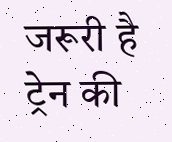जरूरी है ट्रेन की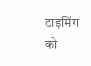टाइमिंग को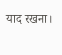याद रखना।